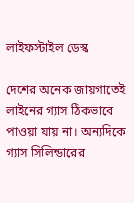লাইফস্টাইল ডেস্ক

দেশের অনেক জায়গাতেই লাইনের গ্যাস ঠিকভাবে পাওয়া যায় না। অন্যদিকে গ্যাস সিলিন্ডারের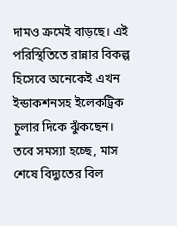দামও ক্রমেই বাড়ছে। এই পরিস্থিতিতে রান্নার বিকল্প হিসেবে অনেকেই এখন ইন্ডাকশনসহ ইলেকট্রিক চুলার দিকে ঝুঁকছেন।
তবে সমস্যা হচ্ছে, মাস শেষে বিদ্যুতের বিল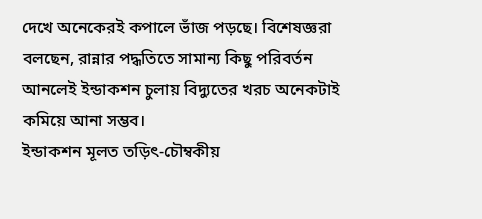দেখে অনেকেরই কপালে ভাঁজ পড়ছে। বিশেষজ্ঞরা বলছেন, রান্নার পদ্ধতিতে সামান্য কিছু পরিবর্তন আনলেই ইন্ডাকশন চুলায় বিদ্যুতের খরচ অনেকটাই কমিয়ে আনা সম্ভব।
ইন্ডাকশন মূলত তড়িৎ-চৌম্বকীয়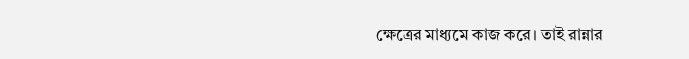ক্ষেত্রের মাধ্যমে কাজ করে। তাই রান্নার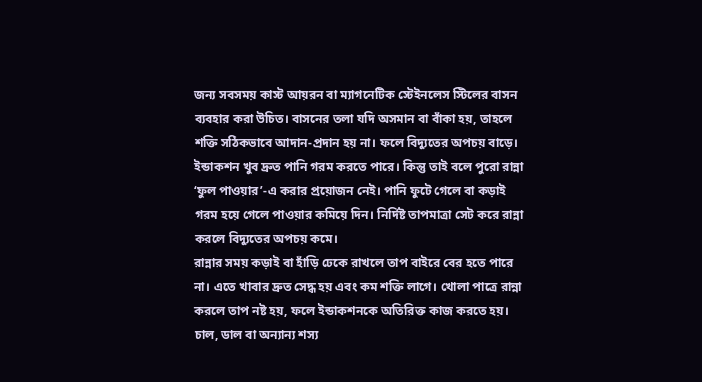জন্য সবসময় কাস্ট আয়রন বা ম্যাগনেটিক স্টেইনলেস স্টিলের বাসন ব্যবহার করা উচিত। বাসনের তলা যদি অসমান বা বাঁকা হয়, তাহলে শক্তি সঠিকভাবে আদান-প্রদান হয় না। ফলে বিদ্যুতের অপচয় বাড়ে।
ইন্ডাকশন খুব দ্রুত পানি গরম করতে পারে। কিন্তু তাই বলে পুরো রান্না ‘ফুল পাওয়ার’-এ করার প্রয়োজন নেই। পানি ফুটে গেলে বা কড়াই গরম হয়ে গেলে পাওয়ার কমিয়ে দিন। নির্দিষ্ট তাপমাত্রা সেট করে রান্না করলে বিদ্যুতের অপচয় কমে।
রান্নার সময় কড়াই বা হাঁড়ি ঢেকে রাখলে তাপ বাইরে বের হতে পারে না। এতে খাবার দ্রুত সেদ্ধ হয় এবং কম শক্তি লাগে। খোলা পাত্রে রান্না করলে তাপ নষ্ট হয়, ফলে ইন্ডাকশনকে অতিরিক্ত কাজ করতে হয়।
চাল, ডাল বা অন্যান্য শস্য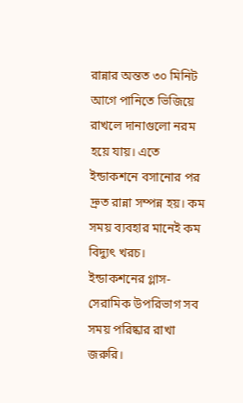রান্নার অন্তত ৩০ মিনিট আগে পানিতে ভিজিয়ে রাখলে দানাগুলো নরম হয়ে যায়। এতে ইন্ডাকশনে বসানোর পর দ্রুত রান্না সম্পন্ন হয়। কম সময় ব্যবহার মানেই কম বিদ্যুৎ খরচ।
ইন্ডাকশনের গ্লাস-সেরামিক উপরিভাগ সব সময় পরিষ্কার রাখা জরুরি।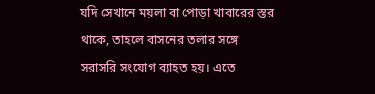যদি সেখানে ময়লা বা পোড়া খাবারের স্তর থাকে, তাহলে বাসনের তলার সঙ্গে সরাসরি সংযোগ ব্যাহত হয়। এতে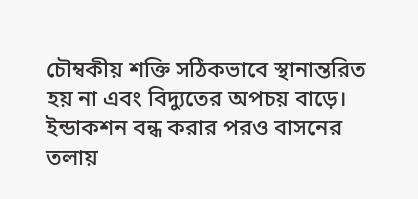চৌম্বকীয় শক্তি সঠিকভাবে স্থানান্তরিত হয় না এবং বিদ্যুতের অপচয় বাড়ে।
ইন্ডাকশন বন্ধ করার পরও বাসনের তলায়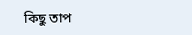কিছু তাপ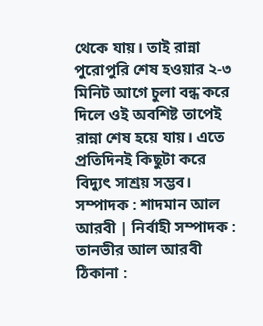থেকে যায়। তাই রান্না পুরোপুরি শেষ হওয়ার ২-৩ মিনিট আগে চুলা বন্ধ করে দিলে ওই অবশিষ্ট তাপেই রান্না শেষ হয়ে যায়। এতে প্রতিদিনই কিছুটা করে বিদ্যুৎ সাশ্রয় সম্ভব।
সম্পাদক : শাদমান আল আরবী | নির্বাহী সম্পাদক : তানভীর আল আরবী
ঠিকানা :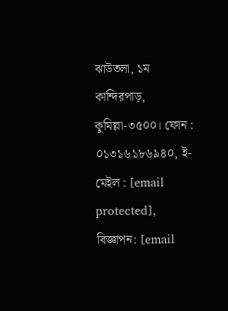ঝাউতলা, ১ম কান্দিরপাড়, কুমিল্লা-৩৫০০। ফোন : ০১৩১৬১৮৬৯৪০, ই-মেইল : [email protected], বিজ্ঞাপন: [email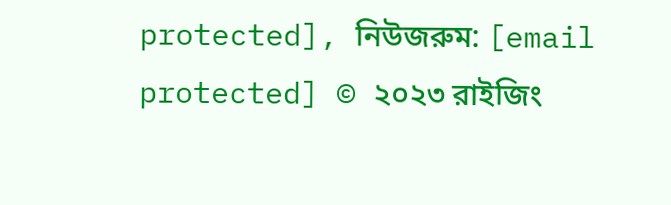protected], নিউজরুম: [email protected] © ২০২৩ রাইজিং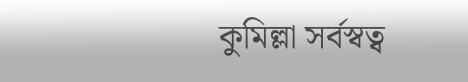কুমিল্লা সর্বস্বত্ব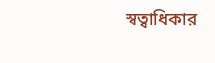স্বত্বাধিকার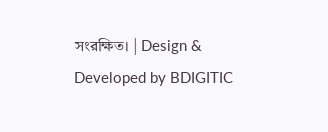সংরক্ষিত। | Design & Developed by BDIGITIC